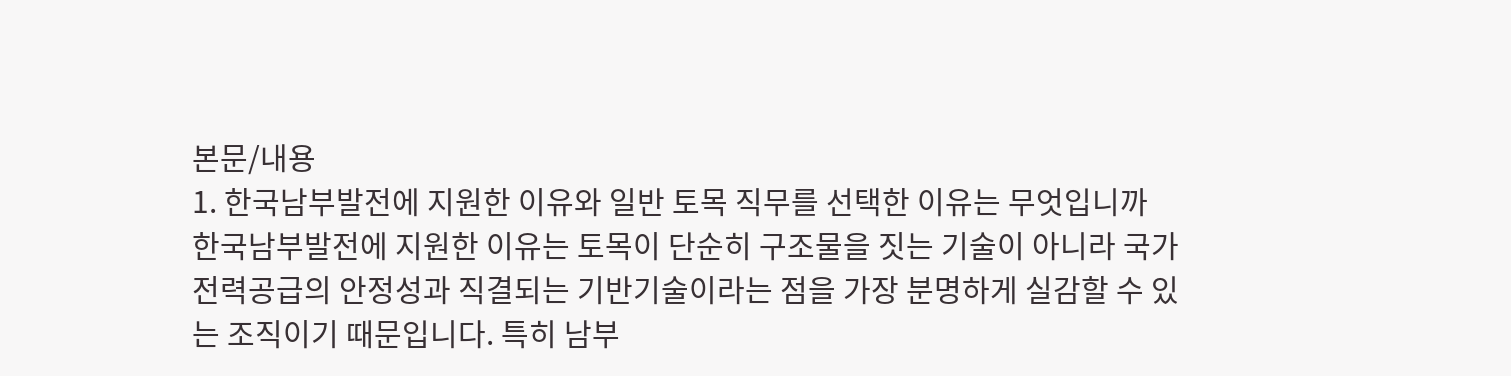본문/내용
1. 한국남부발전에 지원한 이유와 일반 토목 직무를 선택한 이유는 무엇입니까
한국남부발전에 지원한 이유는 토목이 단순히 구조물을 짓는 기술이 아니라 국가 전력공급의 안정성과 직결되는 기반기술이라는 점을 가장 분명하게 실감할 수 있는 조직이기 때문입니다. 특히 남부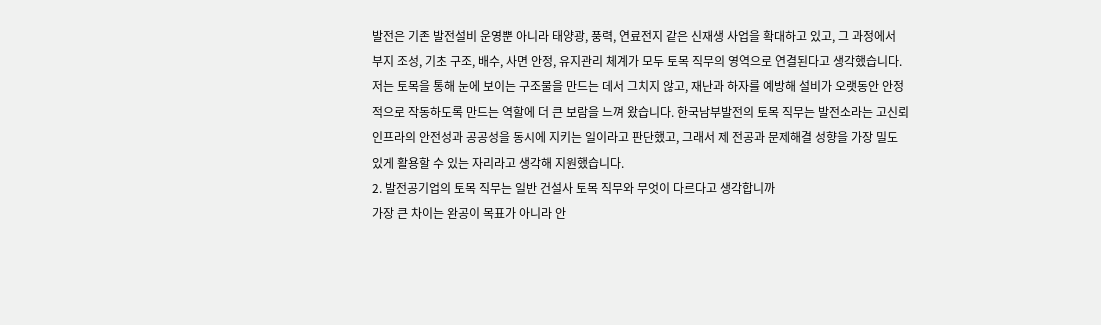발전은 기존 발전설비 운영뿐 아니라 태양광, 풍력, 연료전지 같은 신재생 사업을 확대하고 있고, 그 과정에서 부지 조성, 기초 구조, 배수, 사면 안정, 유지관리 체계가 모두 토목 직무의 영역으로 연결된다고 생각했습니다. 저는 토목을 통해 눈에 보이는 구조물을 만드는 데서 그치지 않고, 재난과 하자를 예방해 설비가 오랫동안 안정적으로 작동하도록 만드는 역할에 더 큰 보람을 느껴 왔습니다. 한국남부발전의 토목 직무는 발전소라는 고신뢰 인프라의 안전성과 공공성을 동시에 지키는 일이라고 판단했고, 그래서 제 전공과 문제해결 성향을 가장 밀도 있게 활용할 수 있는 자리라고 생각해 지원했습니다.
2. 발전공기업의 토목 직무는 일반 건설사 토목 직무와 무엇이 다르다고 생각합니까
가장 큰 차이는 완공이 목표가 아니라 안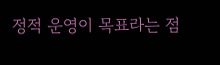정적 운영이 목표라는 점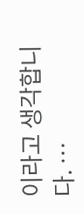이라고 생각합니다. …